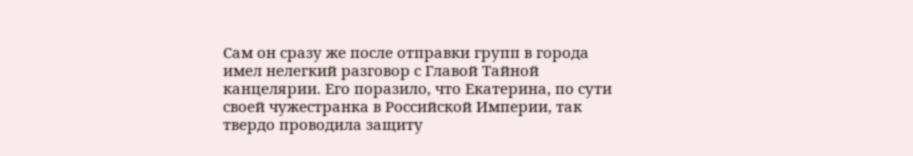Сам он сразу же после отправки групп в города имел нелегкий разговор с Главой Тайной канцелярии. Его поразило, что Екатерина, по сути своей чужестранка в Российской Империи, так твердо проводила защиту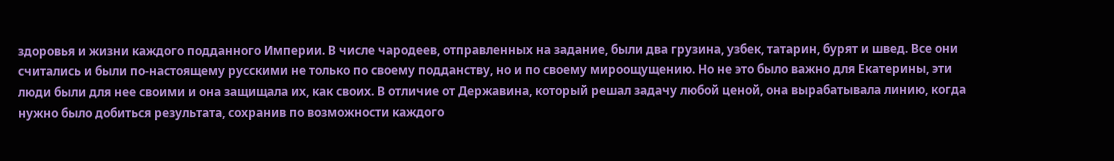здоровья и жизни каждого подданного Империи. В числе чародеев, отправленных на задание, были два грузина, узбек, татарин, бурят и швед. Все они считались и были по-настоящему русскими не только по своему подданству, но и по своему мироощущению. Но не это было важно для Екатерины, эти люди были для нее своими и она защищала их, как своих. В отличие от Державина, который решал задачу любой ценой, она вырабатывала линию, когда нужно было добиться результата, сохранив по возможности каждого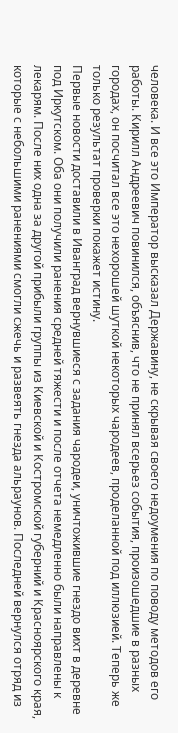человека. И все это Император высказал Державину, не скрывая своего недоумения по поводу методов его работы. Кирилл Андреевич повинился, объяснив, что не принял всерьез события, произошедшие в разных городах, он посчитал все это нехорошей шуткой некоторых чародеев, проделанной под иллюзией. Теперь же только результат проверки покажет истину.
Первые новости доставили в Иванград вернувшиеся с задания чародеи, уничтожившие гнездо вихт в деревне под Иркутском. Оба они получили ранения средней тяжести и после отчета немедленно были направлены к лекарям. После них одна за другой прибыли группы из Киевской и Костромской губерний и Красноярского края, которые с небольшими ранениями смогли сжечь и развеять гнезда альраунов. Последней вернулся отряд из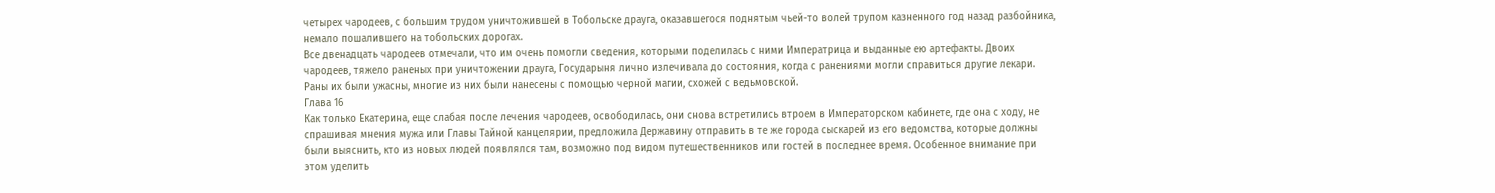четырех чародеев, с большим трудом уничтожившей в Тобольске драуга, оказавшегося поднятым чьей-то волей трупом казненного год назад разбойника, немало пошалившего на тобольских дорогах.
Все двенадцать чародеев отмечали, что им очень помогли сведения, которыми поделилась с ними Императрица и выданные ею артефакты. Двоих чародеев, тяжело раненых при уничтожении драуга, Государыня лично излечивала до состояния, когда с ранениями могли справиться другие лекари. Раны их были ужасны, многие из них были нанесены с помощью черной магии, схожей с ведьмовской.
Глава 16
Как только Екатерина, еще слабая после лечения чародеев, освободилась, они снова встретились втроем в Императорском кабинете, где она с ходу, не спрашивая мнения мужа или Главы Тайной канцелярии, предложила Державину отправить в те же города сыскарей из его ведомства, которые должны были выяснить, кто из новых людей появлялся там, возможно под видом путешественников или гостей в последнее время. Особенное внимание при этом уделить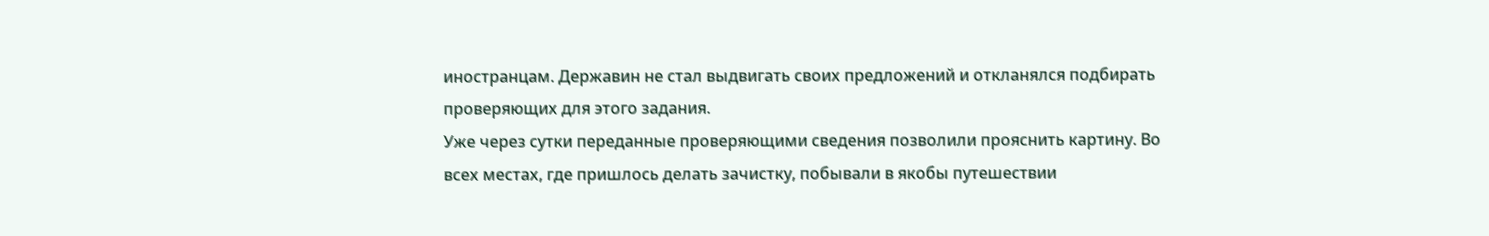иностранцам. Державин не стал выдвигать своих предложений и откланялся подбирать проверяющих для этого задания.
Уже через сутки переданные проверяющими сведения позволили прояснить картину. Во всех местах, где пришлось делать зачистку, побывали в якобы путешествии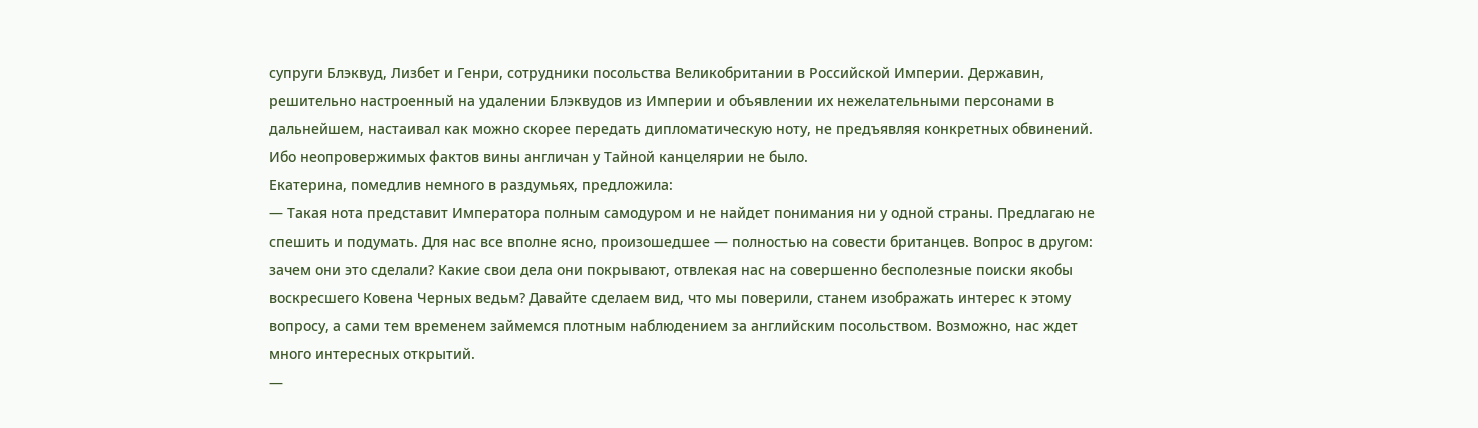супруги Блэквуд, Лизбет и Генри, сотрудники посольства Великобритании в Российской Империи. Державин, решительно настроенный на удалении Блэквудов из Империи и объявлении их нежелательными персонами в дальнейшем, настаивал как можно скорее передать дипломатическую ноту, не предъявляя конкретных обвинений. Ибо неопровержимых фактов вины англичан у Тайной канцелярии не было.
Екатерина, помедлив немного в раздумьях, предложила:
— Такая нота представит Императора полным самодуром и не найдет понимания ни у одной страны. Предлагаю не спешить и подумать. Для нас все вполне ясно, произошедшее — полностью на совести британцев. Вопрос в другом: зачем они это сделали? Какие свои дела они покрывают, отвлекая нас на совершенно бесполезные поиски якобы воскресшего Ковена Черных ведьм? Давайте сделаем вид, что мы поверили, станем изображать интерес к этому вопросу, а сами тем временем займемся плотным наблюдением за английским посольством. Возможно, нас ждет много интересных открытий.
—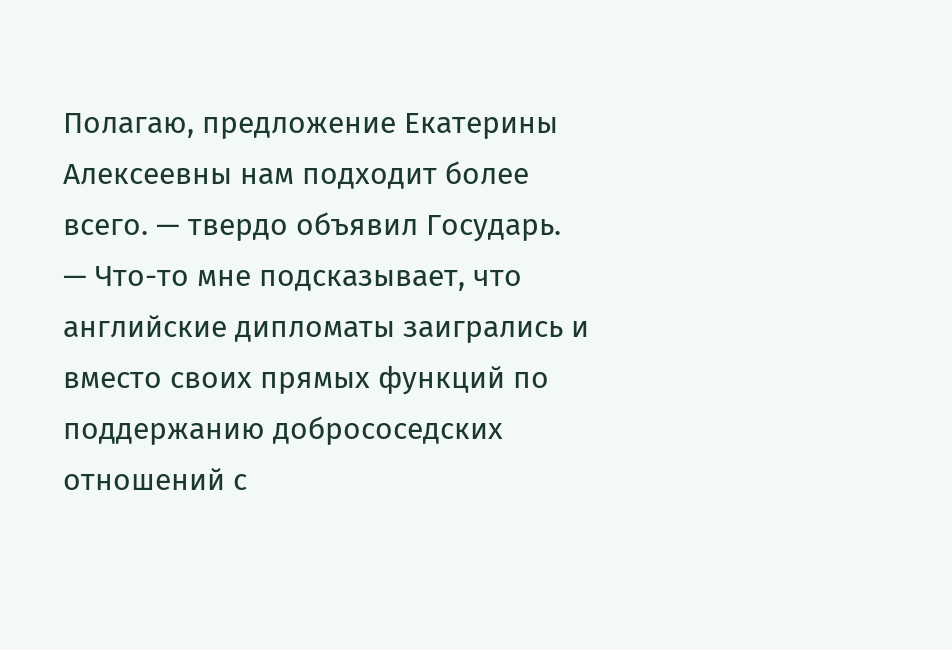Полагаю, предложение Екатерины Алексеевны нам подходит более всего. — твердо объявил Государь. — Что-то мне подсказывает, что английские дипломаты заигрались и вместо своих прямых функций по поддержанию добрососедских отношений с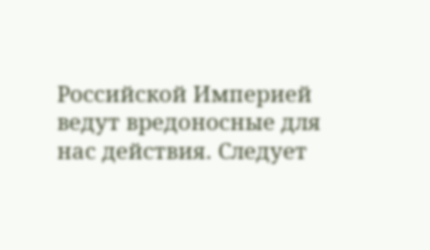Российской Империей ведут вредоносные для нас действия. Следует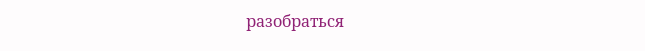разобраться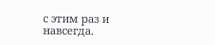с этим раз и навсегда.